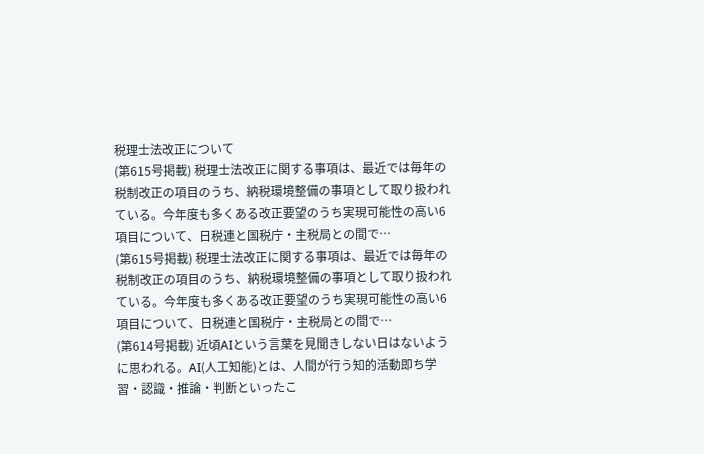税理士法改正について
(第615号掲載) 税理士法改正に関する事項は、最近では毎年の税制改正の項目のうち、納税環境整備の事項として取り扱われている。今年度も多くある改正要望のうち実現可能性の高い6項目について、日税連と国税庁・主税局との間で…
(第615号掲載) 税理士法改正に関する事項は、最近では毎年の税制改正の項目のうち、納税環境整備の事項として取り扱われている。今年度も多くある改正要望のうち実現可能性の高い6項目について、日税連と国税庁・主税局との間で…
(第614号掲載) 近頃AIという言葉を見聞きしない日はないように思われる。AI(人工知能)とは、人間が行う知的活動即ち学習・認識・推論・判断といったこ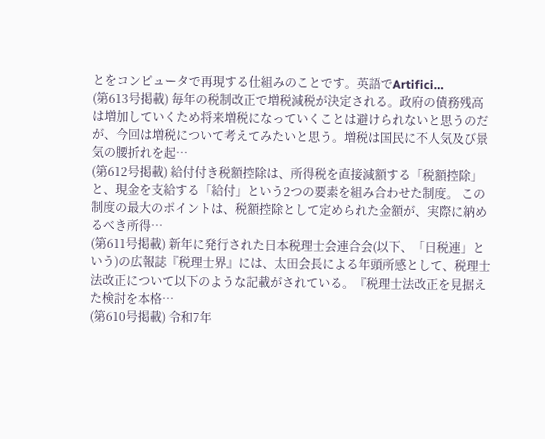とをコンピュータで再現する仕組みのことです。英語でArtifici…
(第613号掲載) 毎年の税制改正で増税減税が決定される。政府の債務残高は増加していくため将来増税になっていくことは避けられないと思うのだが、今回は増税について考えてみたいと思う。増税は国民に不人気及び景気の腰折れを起…
(第612号掲載) 給付付き税額控除は、所得税を直接減額する「税額控除」と、現金を支給する「給付」という2つの要素を組み合わせた制度。 この制度の最大のポイントは、税額控除として定められた金額が、実際に納めるべき所得…
(第611号掲載) 新年に発行された日本税理士会連合会(以下、「日税連」という)の広報誌『税理士界』には、太田会長による年頭所感として、税理士法改正について以下のような記載がされている。『税理士法改正を見据えた検討を本格…
(第610号掲載) 令和7年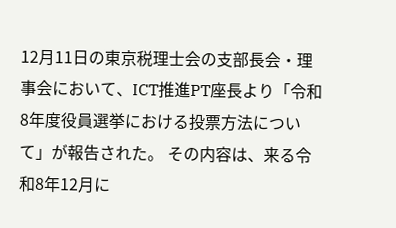12月11日の東京税理士会の支部長会・理事会において、ICT推進PT座長より「令和8年度役員選挙における投票方法について」が報告された。 その内容は、来る令和8年12月に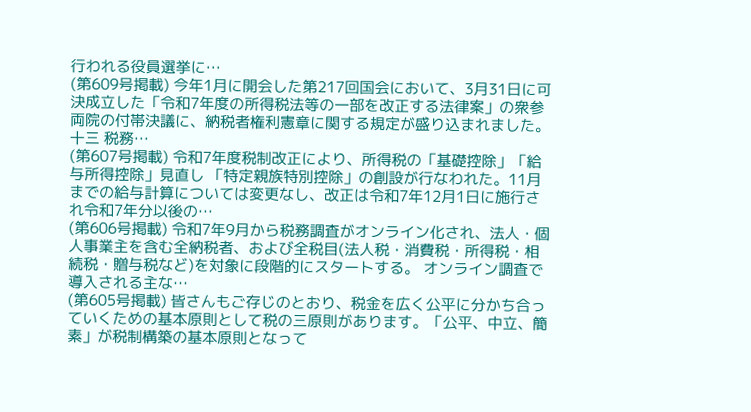行われる役員選挙に…
(第609号掲載) 今年1月に開会した第217回国会において、3月31日に可決成立した「令和7年度の所得税法等の一部を改正する法律案」の衆参両院の付帯決議に、納税者権利憲章に関する規定が盛り込まれました。 十三 税務…
(第607号掲載) 令和7年度税制改正により、所得税の「基礎控除」「給与所得控除」見直し 「特定親族特別控除」の創設が行なわれた。11月までの給与計算については変更なし、改正は令和7年12月1日に施行され令和7年分以後の…
(第606号掲載) 令和7年9月から税務調査がオンライン化され、法人・個人事業主を含む全納税者、および全税目(法人税・消費税・所得税・相続税・贈与税など)を対象に段階的にスタートする。 オンライン調査で導入される主な…
(第605号掲載) 皆さんもご存じのとおり、税金を広く公平に分かち合っていくための基本原則として税の三原則があります。「公平、中立、簡素」が税制構築の基本原則となって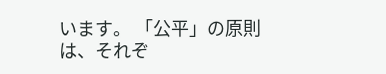います。 「公平」の原則は、それぞ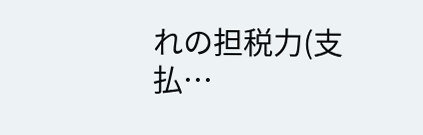れの担税力(支払…